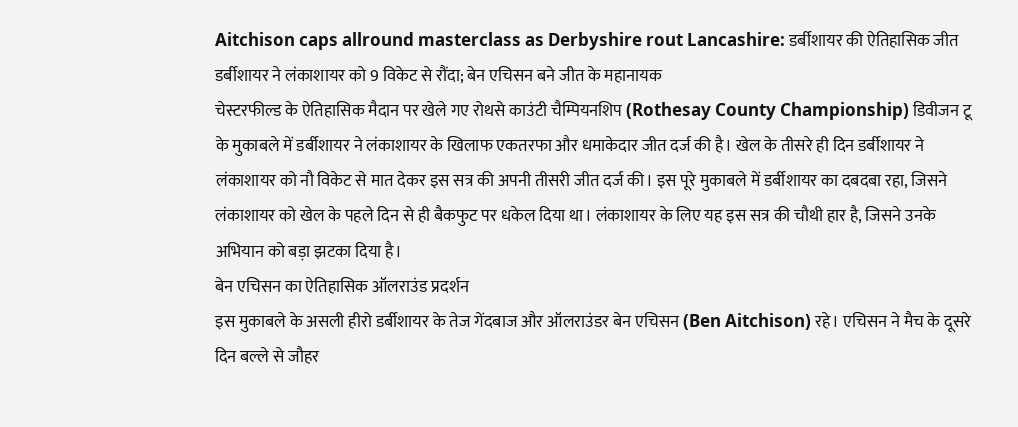Aitchison caps allround masterclass as Derbyshire rout Lancashire: डर्बीशायर की ऐतिहासिक जीत
डर्बीशायर ने लंकाशायर को 9 विकेट से रौंदा; बेन एचिसन बने जीत के महानायक
चेस्टरफील्ड के ऐतिहासिक मैदान पर खेले गए रोथसे काउंटी चैम्पियनशिप (Rothesay County Championship) डिवीजन टू के मुकाबले में डर्बीशायर ने लंकाशायर के खिलाफ एकतरफा और धमाकेदार जीत दर्ज की है। खेल के तीसरे ही दिन डर्बीशायर ने लंकाशायर को नौ विकेट से मात देकर इस सत्र की अपनी तीसरी जीत दर्ज की। इस पूरे मुकाबले में डर्बीशायर का दबदबा रहा, जिसने लंकाशायर को खेल के पहले दिन से ही बैकफुट पर धकेल दिया था। लंकाशायर के लिए यह इस सत्र की चौथी हार है, जिसने उनके अभियान को बड़ा झटका दिया है।
बेन एचिसन का ऐतिहासिक ऑलराउंड प्रदर्शन
इस मुकाबले के असली हीरो डर्बीशायर के तेज गेंदबाज और ऑलराउंडर बेन एचिसन (Ben Aitchison) रहे। एचिसन ने मैच के दूसरे दिन बल्ले से जौहर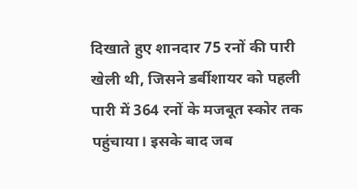दिखाते हुए शानदार 75 रनों की पारी खेली थी, जिसने डर्बीशायर को पहली पारी में 364 रनों के मजबूत स्कोर तक पहुंचाया। इसके बाद जब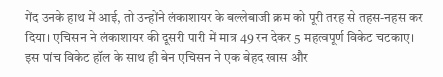गेंद उनके हाथ में आई, तो उन्होंने लंकाशायर के बल्लेबाजी क्रम को पूरी तरह से तहस-नहस कर दिया। एचिसन ने लंकाशायर की दूसरी पारी में मात्र 49 रन देकर 5 महत्वपूर्ण विकेट चटकाए।
इस पांच विकेट हॉल के साथ ही बेन एचिसन ने एक बेहद खास और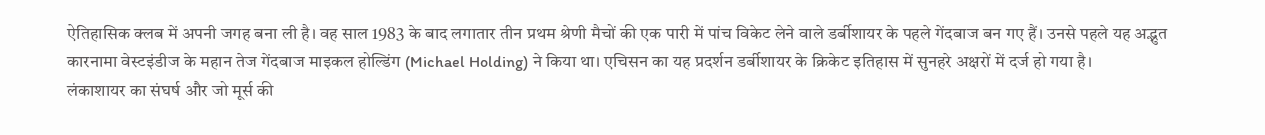ऐतिहासिक क्लब में अपनी जगह बना ली है। वह साल 1983 के बाद लगातार तीन प्रथम श्रेणी मैचों की एक पारी में पांच विकेट लेने वाले डर्बीशायर के पहले गेंदबाज बन गए हैं। उनसे पहले यह अद्भुत कारनामा वेस्टइंडीज के महान तेज गेंदबाज माइकल होल्डिंग (Michael Holding) ने किया था। एचिसन का यह प्रदर्शन डर्बीशायर के क्रिकेट इतिहास में सुनहरे अक्षरों में दर्ज हो गया है।
लंकाशायर का संघर्ष और जो मूर्स की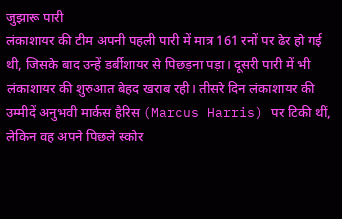जुझारू पारी
लंकाशायर की टीम अपनी पहली पारी में मात्र 161 रनों पर ढेर हो गई थी, जिसके बाद उन्हें डर्बीशायर से पिछड़ना पड़ा। दूसरी पारी में भी लंकाशायर की शुरुआत बेहद खराब रही। तीसरे दिन लंकाशायर की उम्मीदें अनुभवी मार्कस हैरिस (Marcus Harris) पर टिकी थीं, लेकिन वह अपने पिछले स्कोर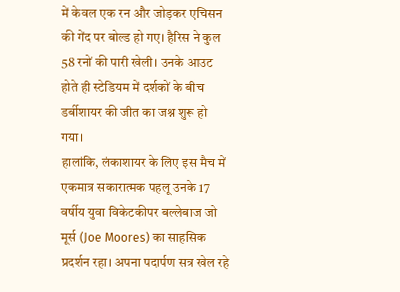में केवल एक रन और जोड़कर एचिसन की गेंद पर बोल्ड हो गए। हैरिस ने कुल 58 रनों की पारी खेली। उनके आउट होते ही स्टेडियम में दर्शकों के बीच डर्बीशायर की जीत का जश्न शुरू हो गया।
हालांकि, लंकाशायर के लिए इस मैच में एकमात्र सकारात्मक पहलू उनके 17 वर्षीय युवा विकेटकीपर बल्लेबाज जो मूर्स (Joe Moores) का साहसिक प्रदर्शन रहा। अपना पदार्पण सत्र खेल रहे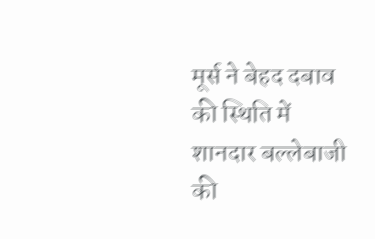मूर्स ने बेहद दबाव की स्थिति में शानदार बल्लेबाजी की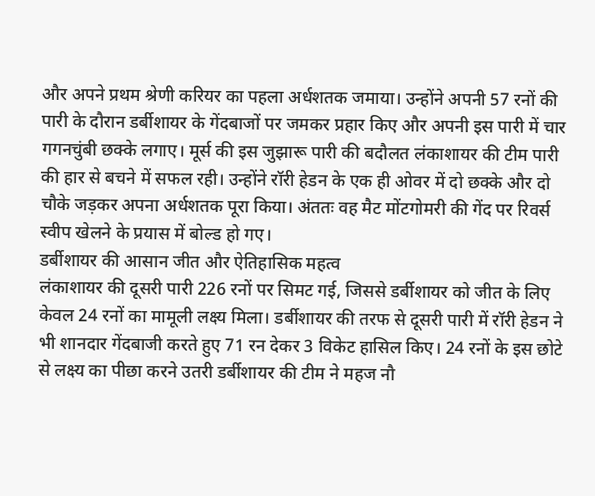और अपने प्रथम श्रेणी करियर का पहला अर्धशतक जमाया। उन्होंने अपनी 57 रनों की पारी के दौरान डर्बीशायर के गेंदबाजों पर जमकर प्रहार किए और अपनी इस पारी में चार गगनचुंबी छक्के लगाए। मूर्स की इस जुझारू पारी की बदौलत लंकाशायर की टीम पारी की हार से बचने में सफल रही। उन्होंने रॉरी हेडन के एक ही ओवर में दो छक्के और दो चौके जड़कर अपना अर्धशतक पूरा किया। अंततः वह मैट मोंटगोमरी की गेंद पर रिवर्स स्वीप खेलने के प्रयास में बोल्ड हो गए।
डर्बीशायर की आसान जीत और ऐतिहासिक महत्व
लंकाशायर की दूसरी पारी 226 रनों पर सिमट गई, जिससे डर्बीशायर को जीत के लिए केवल 24 रनों का मामूली लक्ष्य मिला। डर्बीशायर की तरफ से दूसरी पारी में रॉरी हेडन ने भी शानदार गेंदबाजी करते हुए 71 रन देकर 3 विकेट हासिल किए। 24 रनों के इस छोटे से लक्ष्य का पीछा करने उतरी डर्बीशायर की टीम ने महज नौ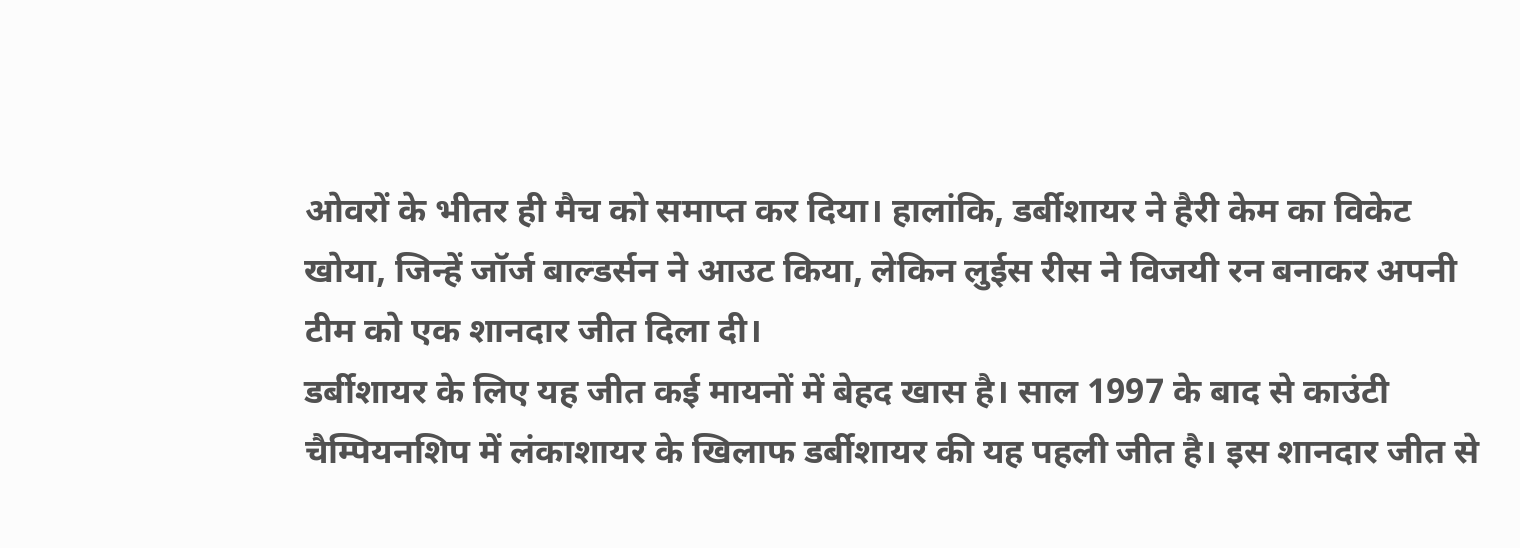ओवरों के भीतर ही मैच को समाप्त कर दिया। हालांकि, डर्बीशायर ने हैरी केम का विकेट खोया, जिन्हें जॉर्ज बाल्डर्सन ने आउट किया, लेकिन लुईस रीस ने विजयी रन बनाकर अपनी टीम को एक शानदार जीत दिला दी।
डर्बीशायर के लिए यह जीत कई मायनों में बेहद खास है। साल 1997 के बाद से काउंटी चैम्पियनशिप में लंकाशायर के खिलाफ डर्बीशायर की यह पहली जीत है। इस शानदार जीत से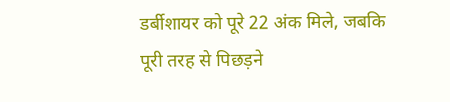डर्बीशायर को पूरे 22 अंक मिले, जबकि पूरी तरह से पिछड़ने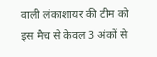वाली लंकाशायर की टीम को इस मैच से केवल 3 अंकों से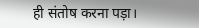ही संतोष करना पड़ा।